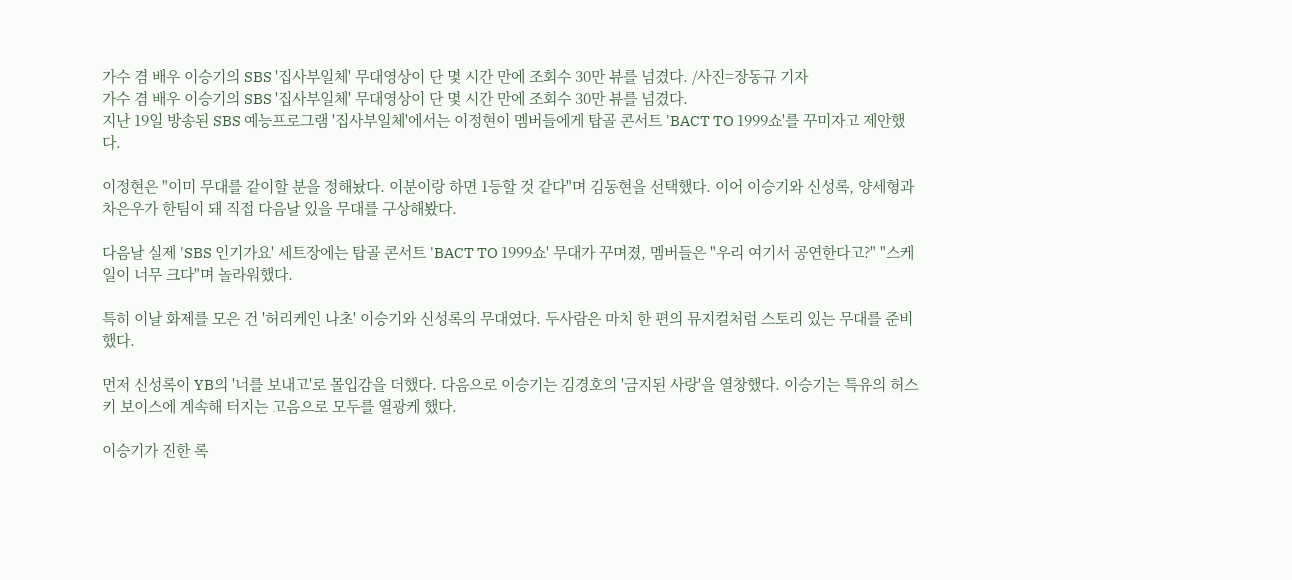가수 겸 배우 이승기의 SBS '집사부일체' 무대영상이 단 몇 시간 만에 조회수 30만 뷰를 넘겼다. /사진=장동규 기자
가수 겸 배우 이승기의 SBS '집사부일체' 무대영상이 단 몇 시간 만에 조회수 30만 뷰를 넘겼다.
지난 19일 방송된 SBS 예능프로그램 '집사부일체'에서는 이정현이 멤버들에게 탑골 콘서트 'BACT TO 1999쇼'를 꾸미자고 제안했다.

이정현은 "이미 무대를 같이할 분을 정해놨다. 이분이랑 하면 1등할 것 같다"며 김동현을 선택했다. 이어 이승기와 신성록, 양세형과 차은우가 한팀이 돼 직접 다음날 있을 무대를 구상해봤다.

다음날 실제 'SBS 인기가요' 세트장에는 탑골 콘서트 'BACT TO 1999쇼' 무대가 꾸며졌, 멤버들은 "우리 여기서 공연한다고?" "스케일이 너무 크다"며 놀라워했다.

특히 이날 화제를 모은 건 '허리케인 나초' 이승기와 신성록의 무대였다. 두사람은 마치 한 편의 뮤지컬처럼 스토리 있는 무대를 준비했다.

먼저 신성록이 YB의 '너를 보내고'로 몰입감을 더했다. 다음으로 이승기는 김경호의 '금지된 사랑'을 열창했다. 이승기는 특유의 허스키 보이스에 계속해 터지는 고음으로 모두를 열광케 했다.

이승기가 진한 록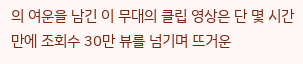의 여운을 남긴 이 무대의 클립 영상은 단 몇 시간 만에 조회수 30만 뷰를 넘기며 뜨거운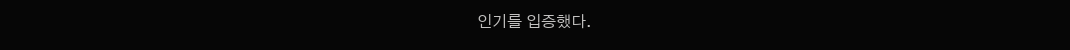인기를 입증했다.